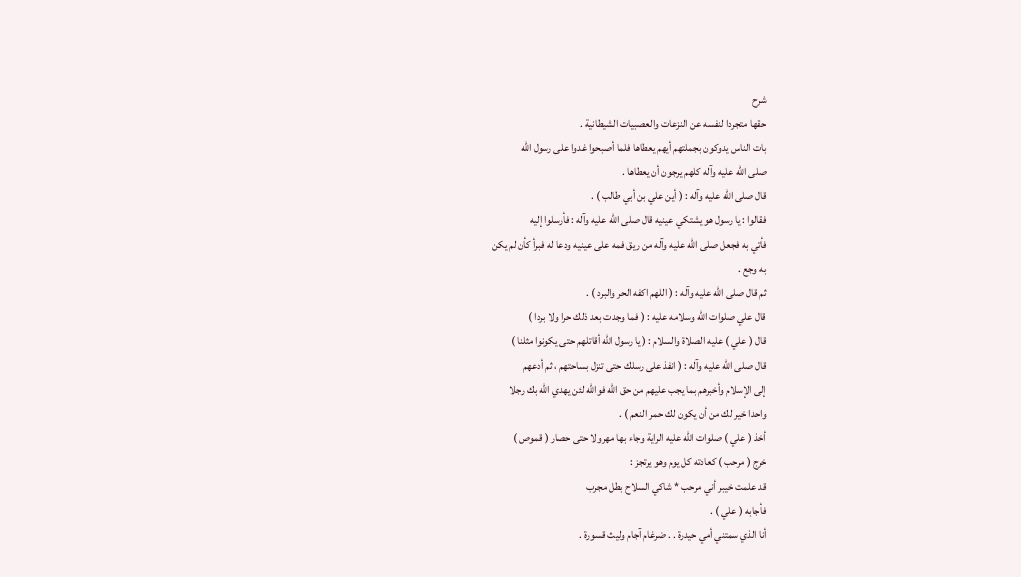شرح
حقها متجردا لنفسه عن النزعات والعصبيات الشيطانية .
بات الناس يدوكون بجملتهم أيهم يعطاها فلما أصبحوا غدوا على رسول الله
صلى الله عليه وآله كلهم يرجون أن يعطاها .
قال صلى الله عليه وآله : ( أين علي بن أبي طالب ) .
فقالوا : يا رسول هو يشتكي عينيه قال صلى الله عليه وآله : فأرسلوا إليه
فأتي به فجعل صلى الله عليه وآله من ريق فمه على عينيه ودعا له فبرأ كأن لم يكن
به وجع .
ثم قال صلى الله عليه وآله : ( اللهم اكفه الحر والبرد ) .
قال علي صلوات الله وسلامه عليه : ( فما وجدت بعد ذلك حرا ولا بردا )
قال ( علي ) عليه الصلاة والسلام : ( يا رسول الله أقاتلهم حتى يكونوا مثلنا )
قال صلى الله عليه وآله : ( انفذ على رسلك حتى تنزل بساحتهم ، ثم أدعهم
إلى الإسلام وأخبرهم بما يجب عليهم من حق الله فوالله لئن يهدي الله بك رجلا
واحدا خير لك من أن يكون لك حمر النعم ) .
أخذ ( علي ) صلوات الله عليه الراية وجاء بها مهرولا حتى حصار ( قموص )
خرج ( مرحب ) كعادته كل يوم وهو يرتجز :
قد علمت خيبر أني مرحب * شاكي السلاح بطل مجرب
فأجابه ( علي ) .
أنا الذي سمتني أمي حيدرة . . ضرغام آجام وليث قسورة .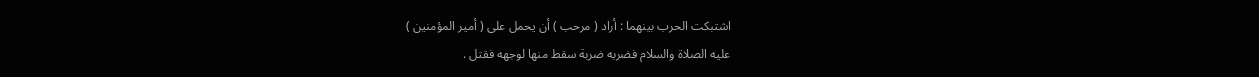اشتبكت الحرب بينهما : أراد ( مرحب ) أن يحمل على ( أمير المؤمنين )
عليه الصلاة والسلام فضربه ضربة سقط منها لوجهه فقتل .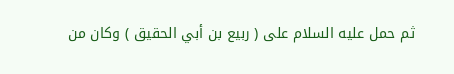ثم حمل عليه السلام على ( ربيع بن أبي الحقيق ) وكان من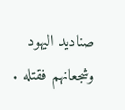صناديد اليهود
وشجعانهم فقتله .